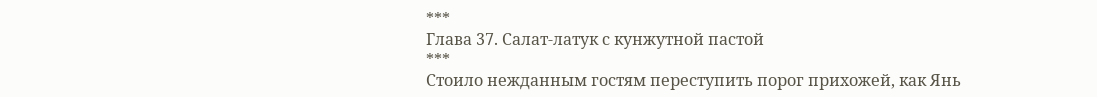***
Глава 37. Салат-латук с кунжутной пастой
***
Стоило нежданным гостям переступить порог прихожей, как Янь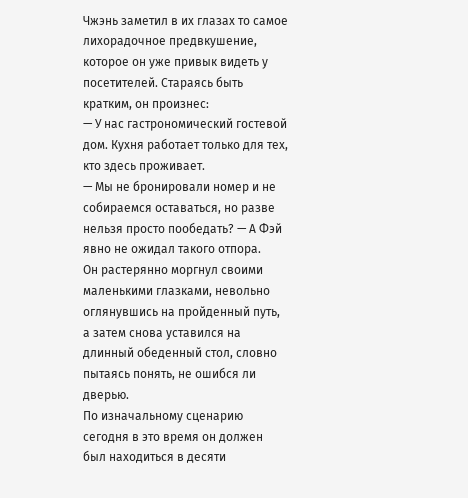Чжэнь заметил в их глазах то самое лихорадочное предвкушение, которое он уже привык видеть у посетителей. Стараясь быть кратким, он произнес:
— У нас гастрономический гостевой дом. Кухня работает только для тех, кто здесь проживает.
— Мы не бронировали номер и не собираемся оставаться, но разве нельзя просто пообедать? — А Фэй явно не ожидал такого отпора.
Он растерянно моргнул своими маленькими глазками, невольно оглянувшись на пройденный путь, а затем снова уставился на длинный обеденный стол, словно пытаясь понять, не ошибся ли дверью.
По изначальному сценарию сегодня в это время он должен был находиться в десяти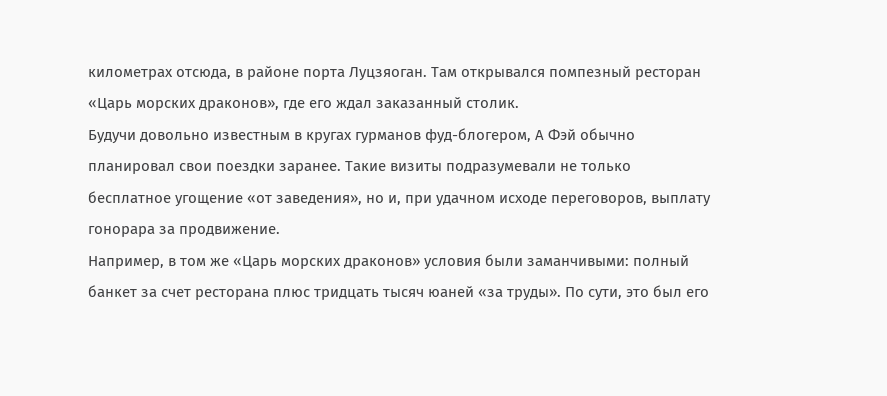километрах отсюда, в районе порта Луцзяоган. Там открывался помпезный ресторан «Царь морских драконов», где его ждал заказанный столик.
Будучи довольно известным в кругах гурманов фуд-блогером, А Фэй обычно планировал свои поездки заранее. Такие визиты подразумевали не только бесплатное угощение «от заведения», но и, при удачном исходе переговоров, выплату гонорара за продвижение.
Например, в том же «Царь морских драконов» условия были заманчивыми: полный банкет за счет ресторана плюс тридцать тысяч юаней «за труды». По сути, это был его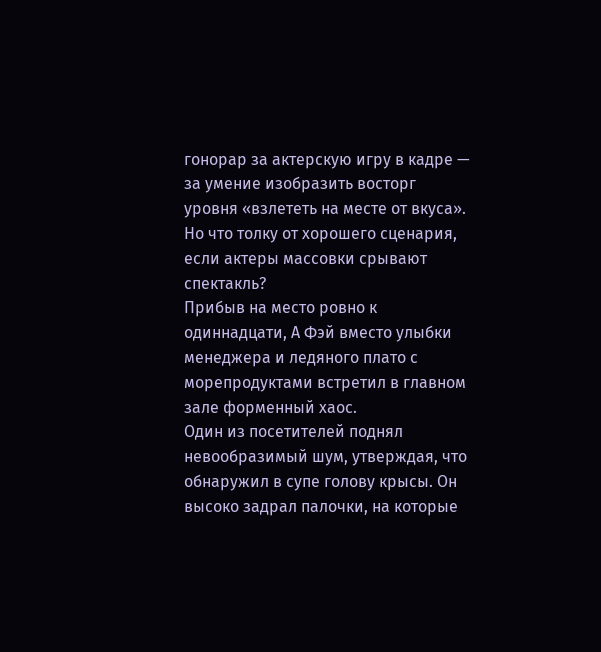гонорар за актерскую игру в кадре — за умение изобразить восторг уровня «взлететь на месте от вкуса».
Но что толку от хорошего сценария, если актеры массовки срывают спектакль?
Прибыв на место ровно к одиннадцати, А Фэй вместо улыбки менеджера и ледяного плато с морепродуктами встретил в главном зале форменный хаос.
Один из посетителей поднял невообразимый шум, утверждая, что обнаружил в супе голову крысы. Он высоко задрал палочки, на которые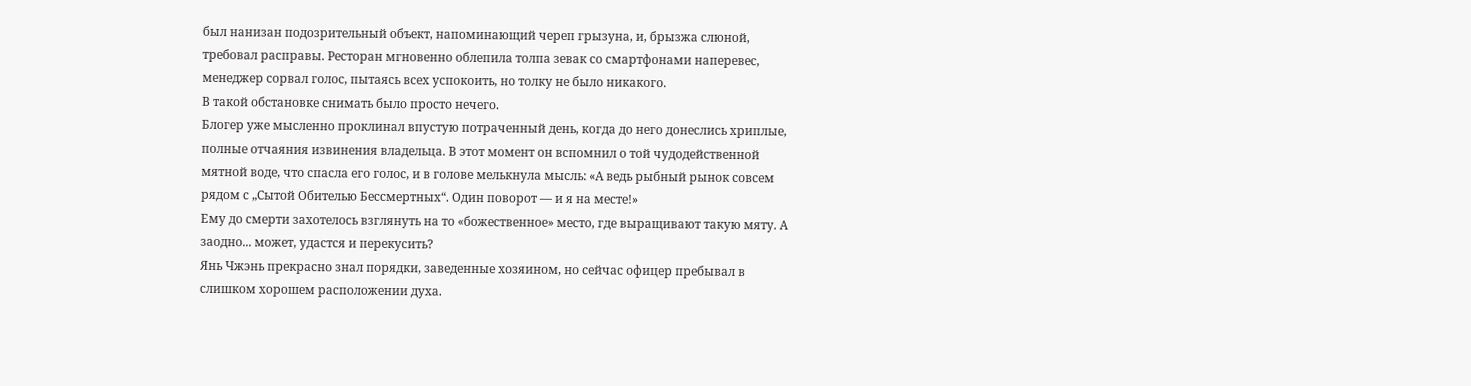был нанизан подозрительный объект, напоминающий череп грызуна, и, брызжа слюной, требовал расправы. Ресторан мгновенно облепила толпа зевак со смартфонами наперевес, менеджер сорвал голос, пытаясь всех успокоить, но толку не было никакого.
В такой обстановке снимать было просто нечего.
Блогер уже мысленно проклинал впустую потраченный день, когда до него донеслись хриплые, полные отчаяния извинения владельца. В этот момент он вспомнил о той чудодейственной мятной воде, что спасла его голос, и в голове мелькнула мысль: «А ведь рыбный рынок совсем рядом с „Сытой Обителью Бессмертных“. Один поворот — и я на месте!»
Ему до смерти захотелось взглянуть на то «божественное» место, где выращивают такую мяту. А заодно... может, удастся и перекусить?
Янь Чжэнь прекрасно знал порядки, заведенные хозяином, но сейчас офицер пребывал в слишком хорошем расположении духа.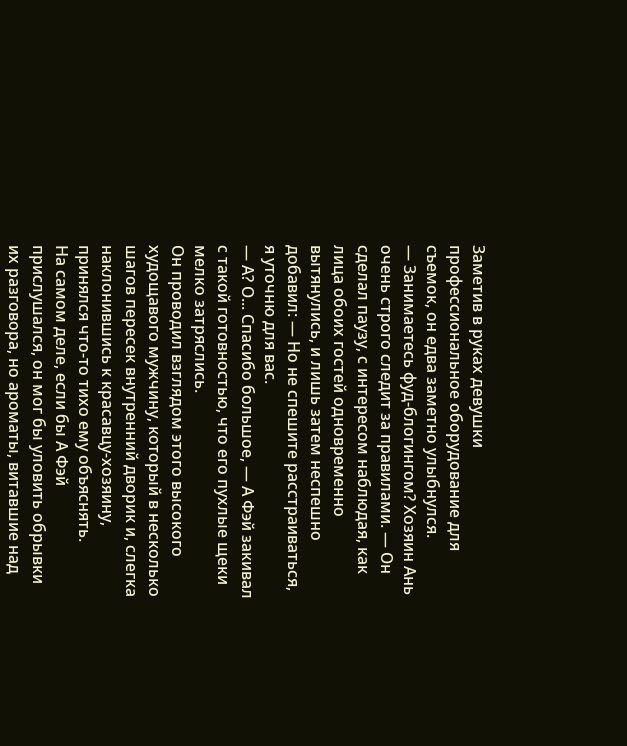Заметив в руках девушки профессиональное оборудование для съемок, он едва заметно улыбнулся.
— Занимаетесь фуд-блогингом? Хозяин Ань очень строго следит за правилами. — Он сделал паузу, с интересом наблюдая, как лица обоих гостей одновременно вытянулись, и лишь затем неспешно добавил: — Но не спешите расстраиваться, я уточню для вас.
— А? О... Спасибо большое, — А Фэй закивал с такой готовностью, что его пухлые щеки мелко затряслись.
Он проводил взглядом этого высокого худощавого мужчину, который в несколько шагов пересек внутренний дворик и, слегка наклонившись к красавцу-хозяину, принялся что-то тихо ему объяснять.
На самом деле, если бы А Фэй прислушался, он мог бы уловить обрывки их разговора, но ароматы, витавшие над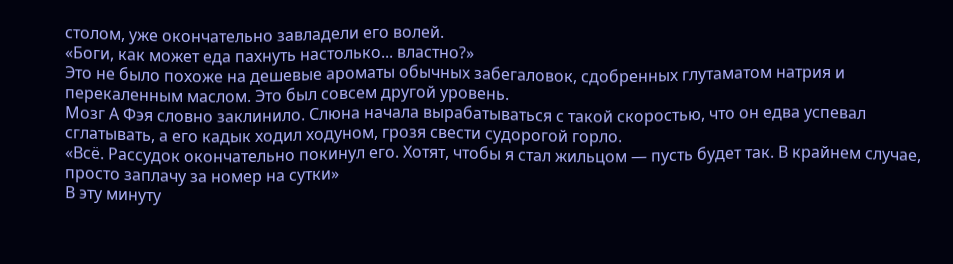столом, уже окончательно завладели его волей.
«Боги, как может еда пахнуть настолько... властно?»
Это не было похоже на дешевые ароматы обычных забегаловок, сдобренных глутаматом натрия и перекаленным маслом. Это был совсем другой уровень.
Мозг А Фэя словно заклинило. Слюна начала вырабатываться с такой скоростью, что он едва успевал сглатывать, а его кадык ходил ходуном, грозя свести судорогой горло.
«Всё. Рассудок окончательно покинул его. Хотят, чтобы я стал жильцом — пусть будет так. В крайнем случае, просто заплачу за номер на сутки»
В эту минуту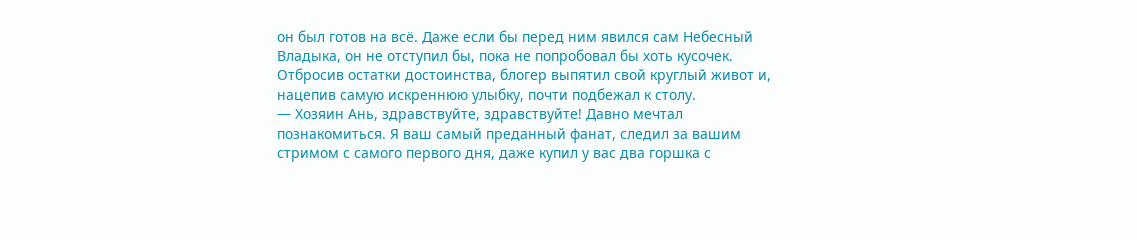он был готов на всё. Даже если бы перед ним явился сам Небесный Владыка, он не отступил бы, пока не попробовал бы хоть кусочек.
Отбросив остатки достоинства, блогер выпятил свой круглый живот и, нацепив самую искреннюю улыбку, почти подбежал к столу.
— Хозяин Ань, здравствуйте, здравствуйте! Давно мечтал познакомиться. Я ваш самый преданный фанат, следил за вашим стримом с самого первого дня, даже купил у вас два горшка с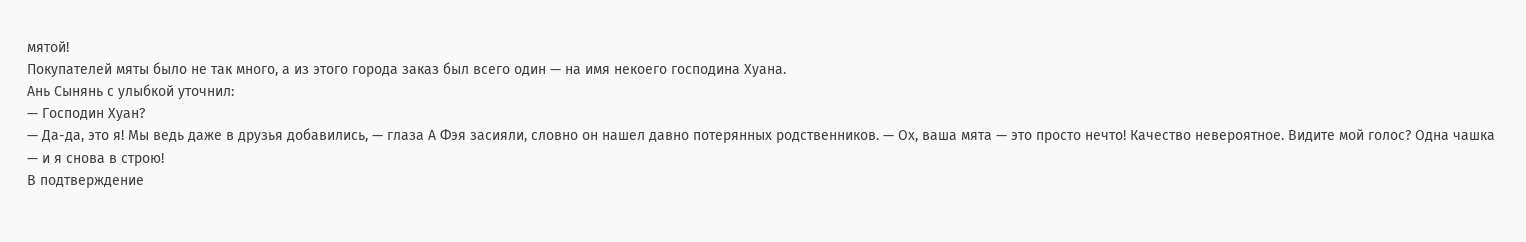мятой!
Покупателей мяты было не так много, а из этого города заказ был всего один — на имя некоего господина Хуана.
Ань Сынянь с улыбкой уточнил:
— Господин Хуан?
— Да-да, это я! Мы ведь даже в друзья добавились, — глаза А Фэя засияли, словно он нашел давно потерянных родственников. — Ох, ваша мята — это просто нечто! Качество невероятное. Видите мой голос? Одна чашка — и я снова в строю!
В подтверждение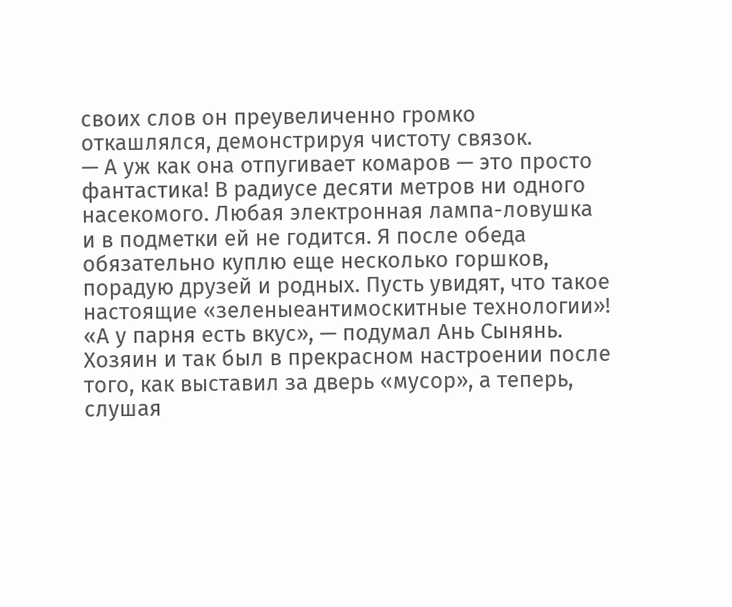своих слов он преувеличенно громко откашлялся, демонстрируя чистоту связок.
— А уж как она отпугивает комаров — это просто фантастика! В радиусе десяти метров ни одного насекомого. Любая электронная лампа-ловушка и в подметки ей не годится. Я после обеда обязательно куплю еще несколько горшков, порадую друзей и родных. Пусть увидят, что такое настоящие «зеленыеантимоскитные технологии»!
«А у парня есть вкус», — подумал Ань Сынянь.
Хозяин и так был в прекрасном настроении после того, как выставил за дверь «мусор», а теперь, слушая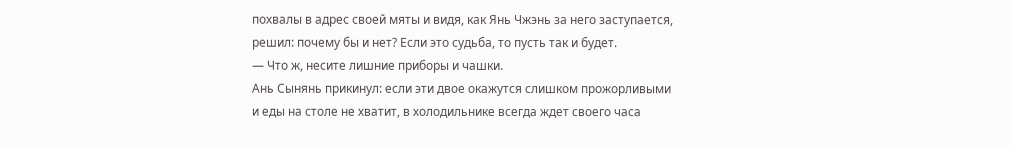похвалы в адрес своей мяты и видя, как Янь Чжэнь за него заступается, решил: почему бы и нет? Если это судьба, то пусть так и будет.
— Что ж, несите лишние приборы и чашки.
Ань Сынянь прикинул: если эти двое окажутся слишком прожорливыми и еды на столе не хватит, в холодильнике всегда ждет своего часа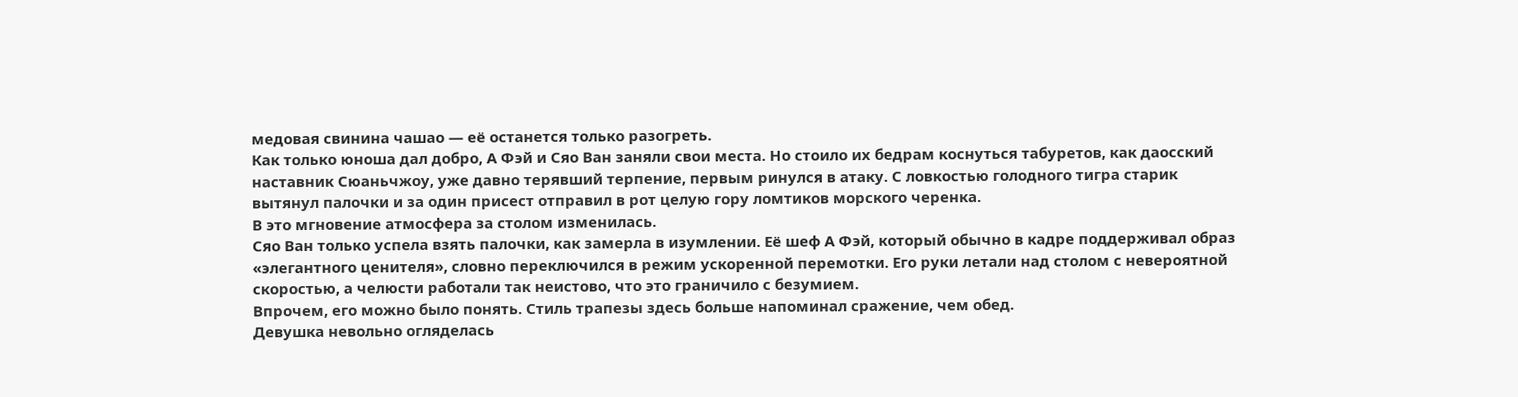медовая свинина чашао — её останется только разогреть.
Как только юноша дал добро, А Фэй и Сяо Ван заняли свои места. Но стоило их бедрам коснуться табуретов, как даосский наставник Сюаньчжоу, уже давно терявший терпение, первым ринулся в атаку. С ловкостью голодного тигра старик вытянул палочки и за один присест отправил в рот целую гору ломтиков морского черенка.
В это мгновение атмосфера за столом изменилась.
Сяо Ван только успела взять палочки, как замерла в изумлении. Её шеф А Фэй, который обычно в кадре поддерживал образ «элегантного ценителя», словно переключился в режим ускоренной перемотки. Его руки летали над столом с невероятной скоростью, а челюсти работали так неистово, что это граничило с безумием.
Впрочем, его можно было понять. Стиль трапезы здесь больше напоминал сражение, чем обед.
Девушка невольно огляделась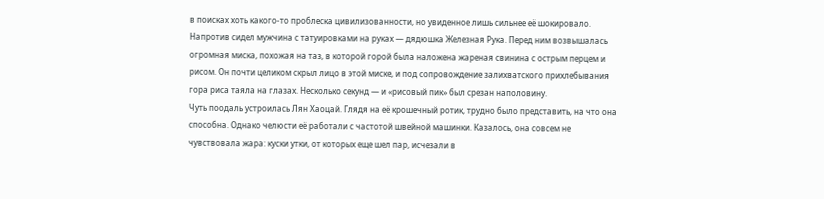в поисках хоть какого-то проблеска цивилизованности, но увиденное лишь сильнее её шокировало.
Напротив сидел мужчина с татуировками на руках — дядюшка Железная Рука. Перед ним возвышалась огромная миска, похожая на таз, в которой горой была наложена жареная свинина с острым перцем и рисом. Он почти целиком скрыл лицо в этой миске, и под сопровождение залихватского прихлебывания гора риса таяла на глазах. Несколько секунд — и «рисовый пик» был срезан наполовину.
Чуть поодаль устроилась Лян Хаоцай. Глядя на её крошечный ротик, трудно было представить, на что она способна. Однако челюсти её работали с частотой швейной машинки. Казалось, она совсем не чувствовала жара: куски утки, от которых еще шел пар, исчезали в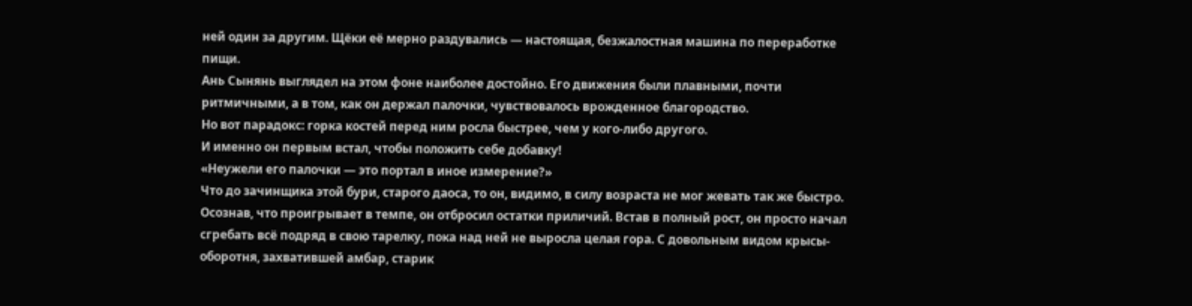ней один за другим. Щёки её мерно раздувались — настоящая, безжалостная машина по переработке пищи.
Ань Сынянь выглядел на этом фоне наиболее достойно. Его движения были плавными, почти ритмичными, а в том, как он держал палочки, чувствовалось врожденное благородство.
Но вот парадокс: горка костей перед ним росла быстрее, чем у кого-либо другого.
И именно он первым встал, чтобы положить себе добавку!
«Неужели его палочки — это портал в иное измерение?»
Что до зачинщика этой бури, старого даоса, то он, видимо, в силу возраста не мог жевать так же быстро. Осознав, что проигрывает в темпе, он отбросил остатки приличий. Встав в полный рост, он просто начал сгребать всё подряд в свою тарелку, пока над ней не выросла целая гора. С довольным видом крысы-оборотня, захватившей амбар, старик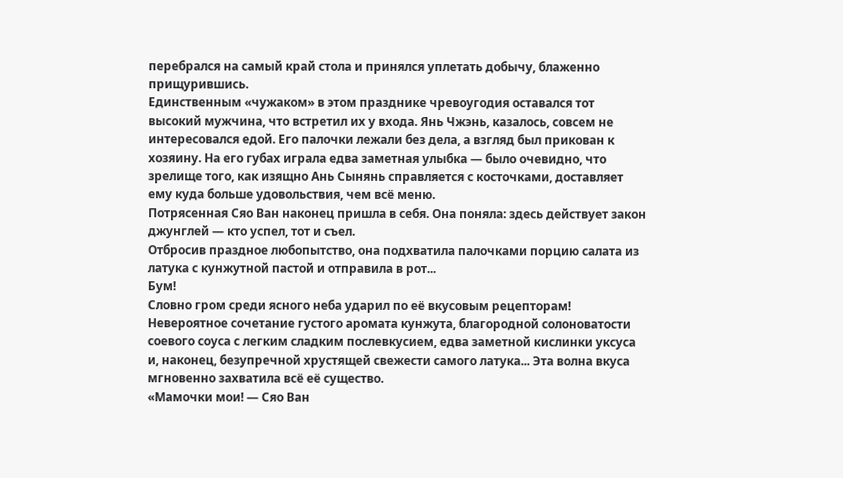перебрался на самый край стола и принялся уплетать добычу, блаженно прищурившись.
Единственным «чужаком» в этом празднике чревоугодия оставался тот высокий мужчина, что встретил их у входа. Янь Чжэнь, казалось, совсем не интересовался едой. Его палочки лежали без дела, а взгляд был прикован к хозяину. На его губах играла едва заметная улыбка — было очевидно, что зрелище того, как изящно Ань Сынянь справляется с косточками, доставляет ему куда больше удовольствия, чем всё меню.
Потрясенная Сяо Ван наконец пришла в себя. Она поняла: здесь действует закон джунглей — кто успел, тот и съел.
Отбросив праздное любопытство, она подхватила палочками порцию салата из латука с кунжутной пастой и отправила в рот...
Бум!
Словно гром среди ясного неба ударил по её вкусовым рецепторам!
Невероятное сочетание густого аромата кунжута, благородной солоноватости соевого соуса с легким сладким послевкусием, едва заметной кислинки уксуса и, наконец, безупречной хрустящей свежести самого латука... Эта волна вкуса мгновенно захватила всё её существо.
«Мамочки мои! — Сяо Ван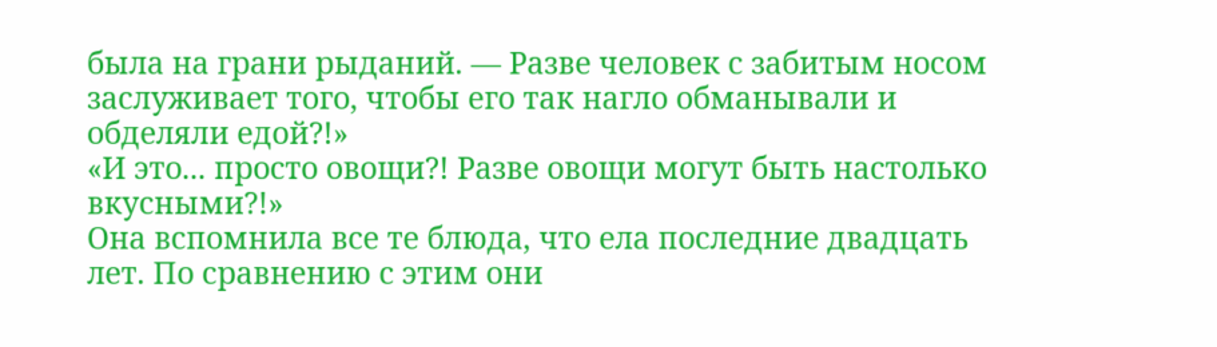была на грани рыданий. — Разве человек с забитым носом заслуживает того, чтобы его так нагло обманывали и обделяли едой?!»
«И это... просто овощи?! Разве овощи могут быть настолько вкусными?!»
Она вспомнила все те блюда, что ела последние двадцать лет. По сравнению с этим они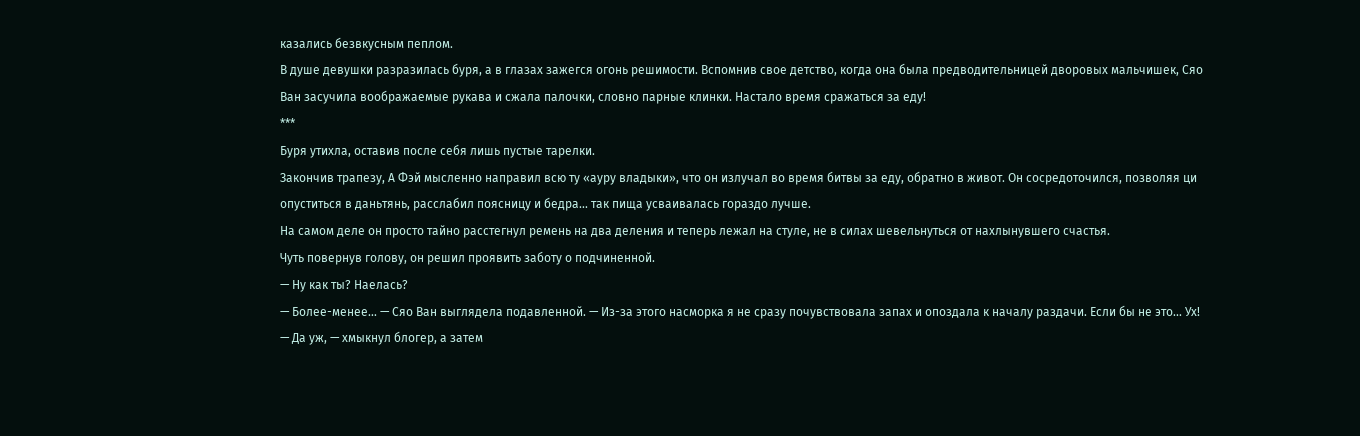казались безвкусным пеплом.
В душе девушки разразилась буря, а в глазах зажегся огонь решимости. Вспомнив свое детство, когда она была предводительницей дворовых мальчишек, Сяо Ван засучила воображаемые рукава и сжала палочки, словно парные клинки. Настало время сражаться за еду!
***
Буря утихла, оставив после себя лишь пустые тарелки.
Закончив трапезу, А Фэй мысленно направил всю ту «ауру владыки», что он излучал во время битвы за еду, обратно в живот. Он сосредоточился, позволяя ци опуститься в даньтянь, расслабил поясницу и бедра... так пища усваивалась гораздо лучше.
На самом деле он просто тайно расстегнул ремень на два деления и теперь лежал на стуле, не в силах шевельнуться от нахлынувшего счастья.
Чуть повернув голову, он решил проявить заботу о подчиненной.
— Ну как ты? Наелась?
— Более-менее... — Сяо Ван выглядела подавленной. — Из-за этого насморка я не сразу почувствовала запах и опоздала к началу раздачи. Если бы не это... Ух!
— Да уж, — хмыкнул блогер, а затем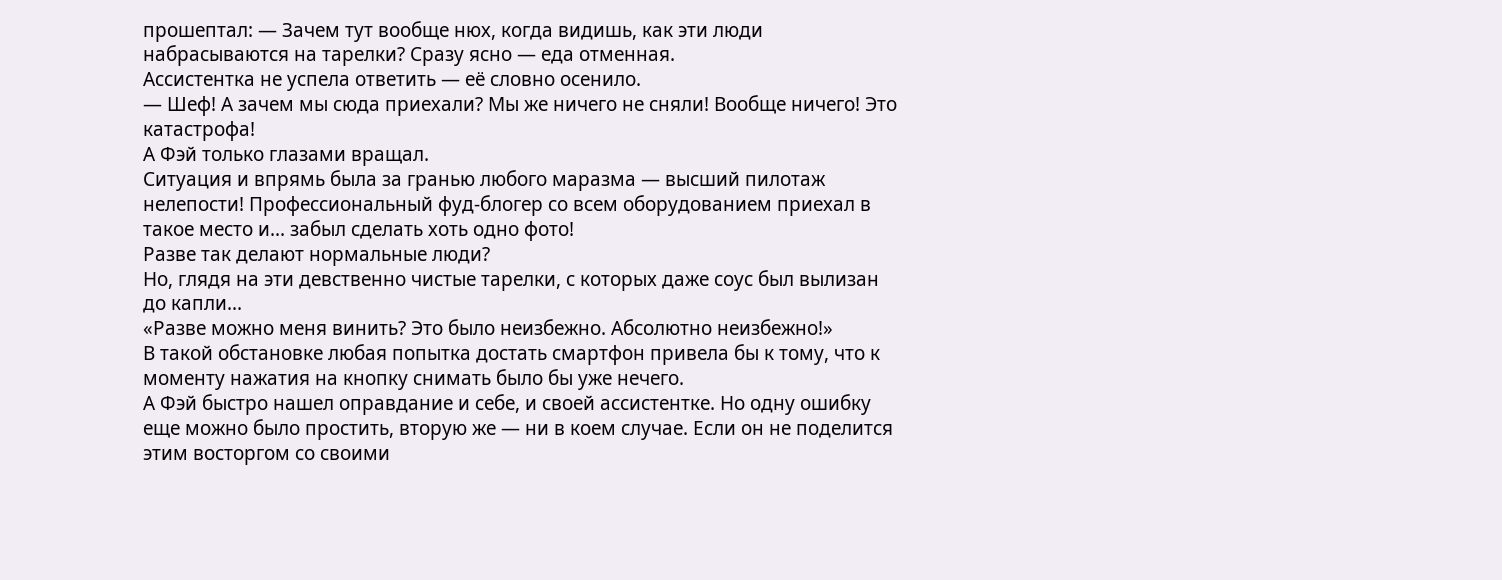прошептал: — Зачем тут вообще нюх, когда видишь, как эти люди набрасываются на тарелки? Сразу ясно — еда отменная.
Ассистентка не успела ответить — её словно осенило.
— Шеф! А зачем мы сюда приехали? Мы же ничего не сняли! Вообще ничего! Это катастрофа!
А Фэй только глазами вращал.
Ситуация и впрямь была за гранью любого маразма — высший пилотаж нелепости! Профессиональный фуд-блогер со всем оборудованием приехал в такое место и... забыл сделать хоть одно фото!
Разве так делают нормальные люди?
Но, глядя на эти девственно чистые тарелки, с которых даже соус был вылизан до капли...
«Разве можно меня винить? Это было неизбежно. Абсолютно неизбежно!»
В такой обстановке любая попытка достать смартфон привела бы к тому, что к моменту нажатия на кнопку снимать было бы уже нечего.
А Фэй быстро нашел оправдание и себе, и своей ассистентке. Но одну ошибку еще можно было простить, вторую же — ни в коем случае. Если он не поделится этим восторгом со своими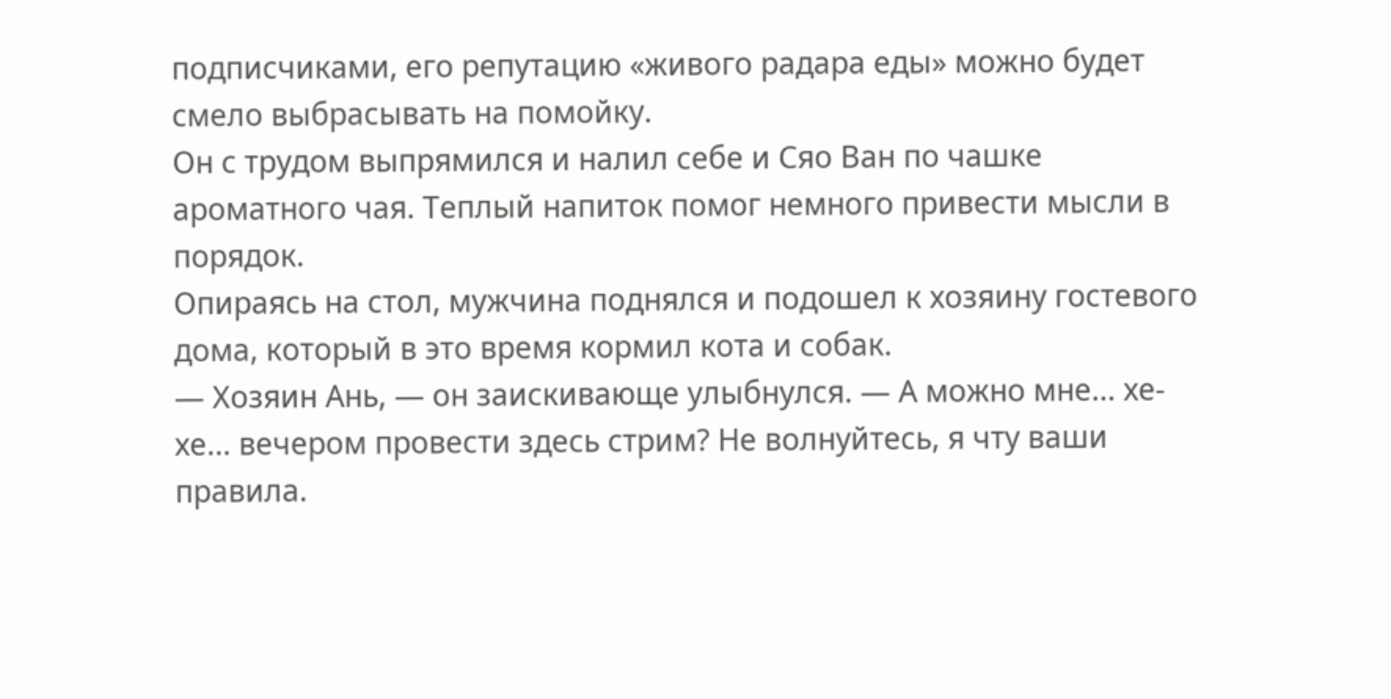подписчиками, его репутацию «живого радара еды» можно будет смело выбрасывать на помойку.
Он с трудом выпрямился и налил себе и Сяо Ван по чашке ароматного чая. Теплый напиток помог немного привести мысли в порядок.
Опираясь на стол, мужчина поднялся и подошел к хозяину гостевого дома, который в это время кормил кота и собак.
— Хозяин Ань, — он заискивающе улыбнулся. — А можно мне... хе-хе... вечером провести здесь стрим? Не волнуйтесь, я чту ваши правила.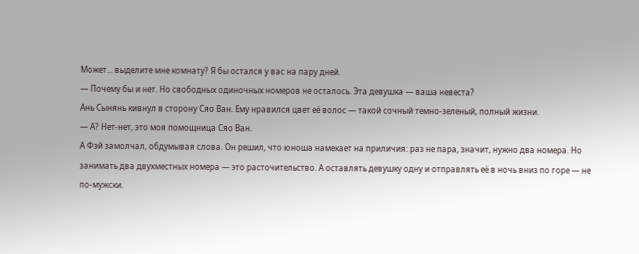Может... выделите мне комнату? Я бы остался у вас на пару дней.
— Почему бы и нет. Но свободных одиночных номеров не осталось. Эта девушка — ваша невеста?
Ань Сынянь кивнул в сторону Сяо Ван. Ему нравился цвет её волос — такой сочный темно-зеленый, полный жизни.
— А? Нет-нет, это моя помощница Сяо Ван.
А Фэй замолчал, обдумывая слова. Он решил, что юноша намекает на приличия: раз не пара, значит, нужно два номера. Но занимать два двухместных номера — это расточительство. А оставлять девушку одну и отправлять её в ночь вниз по горе — не по-мужски.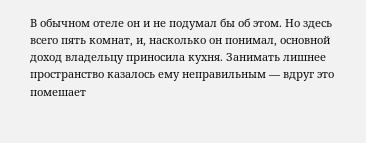В обычном отеле он и не подумал бы об этом. Но здесь всего пять комнат, и, насколько он понимал, основной доход владельцу приносила кухня. Занимать лишнее пространство казалось ему неправильным — вдруг это помешает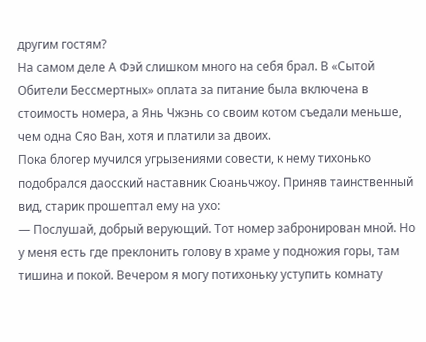другим гостям?
На самом деле А Фэй слишком много на себя брал. В «Сытой Обители Бессмертных» оплата за питание была включена в стоимость номера, а Янь Чжэнь со своим котом съедали меньше, чем одна Сяо Ван, хотя и платили за двоих.
Пока блогер мучился угрызениями совести, к нему тихонько подобрался даосский наставник Сюаньчжоу. Приняв таинственный вид, старик прошептал ему на ухо:
— Послушай, добрый верующий. Тот номер забронирован мной. Но у меня есть где преклонить голову в храме у подножия горы, там тишина и покой. Вечером я могу потихоньку уступить комнату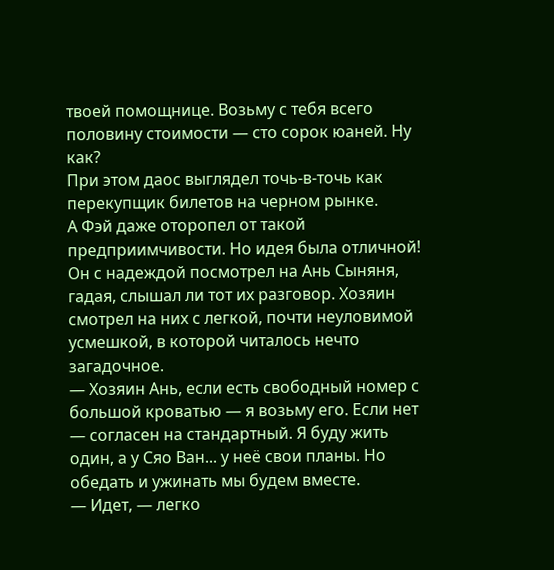твоей помощнице. Возьму с тебя всего половину стоимости — сто сорок юаней. Ну как?
При этом даос выглядел точь-в-точь как перекупщик билетов на черном рынке.
А Фэй даже оторопел от такой предприимчивости. Но идея была отличной!
Он с надеждой посмотрел на Ань Сыняня, гадая, слышал ли тот их разговор. Хозяин смотрел на них с легкой, почти неуловимой усмешкой, в которой читалось нечто загадочное.
— Хозяин Ань, если есть свободный номер с большой кроватью — я возьму его. Если нет — согласен на стандартный. Я буду жить один, а у Сяо Ван... у неё свои планы. Но обедать и ужинать мы будем вместе.
— Идет, — легко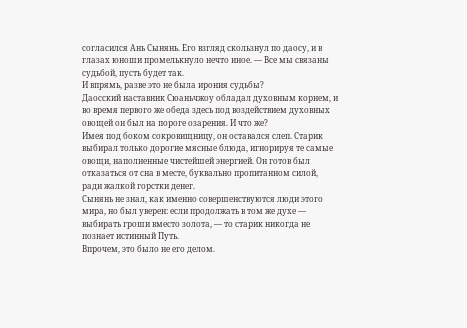согласился Ань Сынянь. Его взгляд скользнул по даосу, и в глазах юноши промелькнуло нечто иное. — Все мы связаны судьбой, пусть будет так.
И впрямь, разве это не была ирония судьбы?
Даосский наставник Сюаньчжоу обладал духовным корнем, и во время первого же обеда здесь под воздействием духовных овощей он был на пороге озарения. И что же?
Имея под боком сокровищницу, он оставался слеп. Старик выбирал только дорогие мясные блюда, игнорируя те самые овощи, наполненные чистейшей энергией. Он готов был отказаться от сна в месте, буквально пропитанном силой, ради жалкой горстки денег.
Сынянь не знал, как именно совершенствуются люди этого мира, но был уверен: если продолжать в том же духе — выбирать гроши вместо золота, — то старик никогда не познает истинный Путь.
Впрочем, это было не его делом.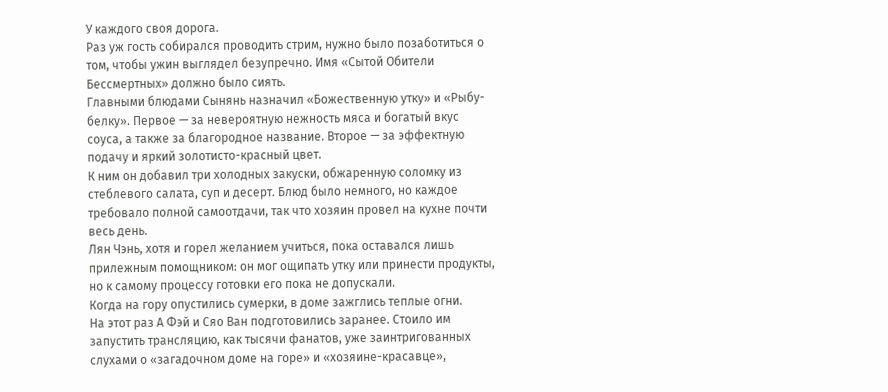У каждого своя дорога.
Раз уж гость собирался проводить стрим, нужно было позаботиться о том, чтобы ужин выглядел безупречно. Имя «Сытой Обители Бессмертных» должно было сиять.
Главными блюдами Сынянь назначил «Божественную утку» и «Рыбу-белку». Первое — за невероятную нежность мяса и богатый вкус соуса, а также за благородное название. Второе — за эффектную подачу и яркий золотисто-красный цвет.
К ним он добавил три холодных закуски, обжаренную соломку из стеблевого салата, суп и десерт. Блюд было немного, но каждое требовало полной самоотдачи, так что хозяин провел на кухне почти весь день.
Лян Чэнь, хотя и горел желанием учиться, пока оставался лишь прилежным помощником: он мог ощипать утку или принести продукты, но к самому процессу готовки его пока не допускали.
Когда на гору опустились сумерки, в доме зажглись теплые огни.
На этот раз А Фэй и Сяо Ван подготовились заранее. Стоило им запустить трансляцию, как тысячи фанатов, уже заинтригованных слухами о «загадочном доме на горе» и «хозяине-красавце»,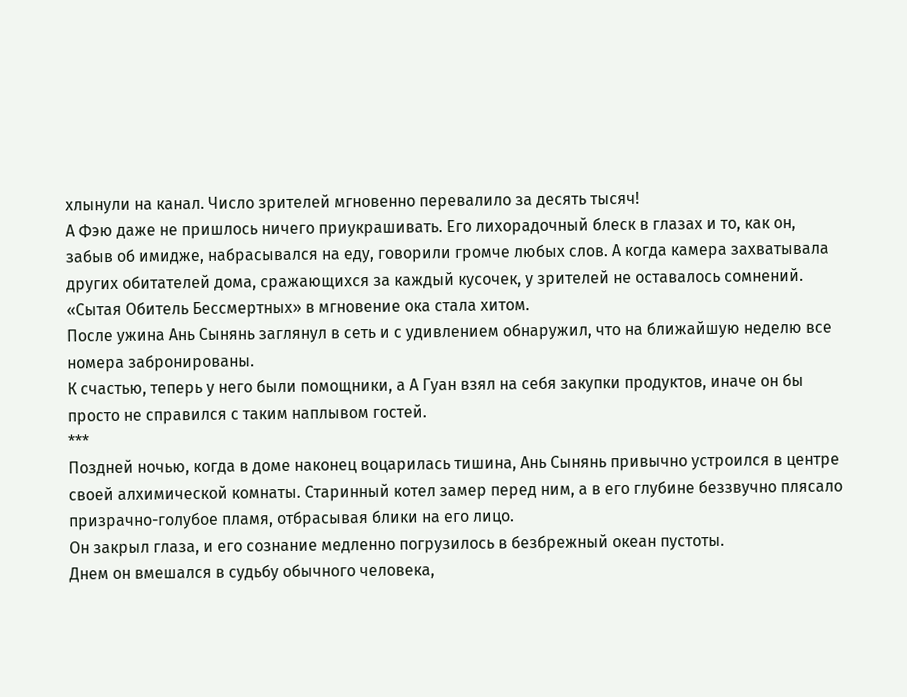хлынули на канал. Число зрителей мгновенно перевалило за десять тысяч!
А Фэю даже не пришлось ничего приукрашивать. Его лихорадочный блеск в глазах и то, как он, забыв об имидже, набрасывался на еду, говорили громче любых слов. А когда камера захватывала других обитателей дома, сражающихся за каждый кусочек, у зрителей не оставалось сомнений.
«Сытая Обитель Бессмертных» в мгновение ока стала хитом.
После ужина Ань Сынянь заглянул в сеть и с удивлением обнаружил, что на ближайшую неделю все номера забронированы.
К счастью, теперь у него были помощники, а А Гуан взял на себя закупки продуктов, иначе он бы просто не справился с таким наплывом гостей.
***
Поздней ночью, когда в доме наконец воцарилась тишина, Ань Сынянь привычно устроился в центре своей алхимической комнаты. Старинный котел замер перед ним, а в его глубине беззвучно плясало призрачно-голубое пламя, отбрасывая блики на его лицо.
Он закрыл глаза, и его сознание медленно погрузилось в безбрежный океан пустоты.
Днем он вмешался в судьбу обычного человека,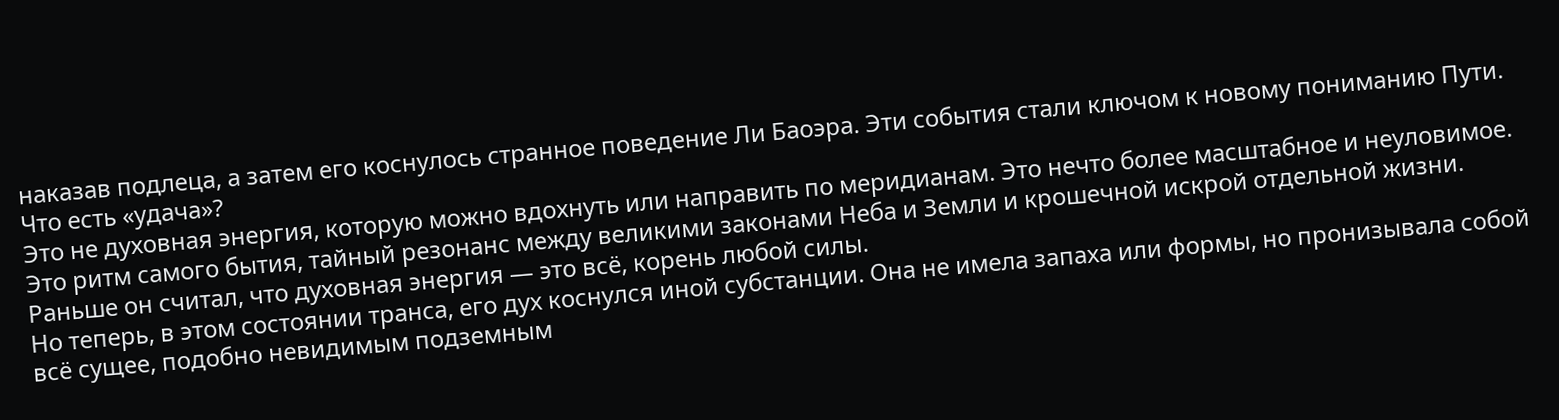наказав подлеца, а затем его коснулось странное поведение Ли Баоэра. Эти события стали ключом к новому пониманию Пути.
Что есть «удача»?
Это не духовная энергия, которую можно вдохнуть или направить по меридианам. Это нечто более масштабное и неуловимое. Это ритм самого бытия, тайный резонанс между великими законами Неба и Земли и крошечной искрой отдельной жизни.
Раньше он считал, что духовная энергия — это всё, корень любой силы.
Но теперь, в этом состоянии транса, его дух коснулся иной субстанции. Она не имела запаха или формы, но пронизывала собой всё сущее, подобно невидимым подземным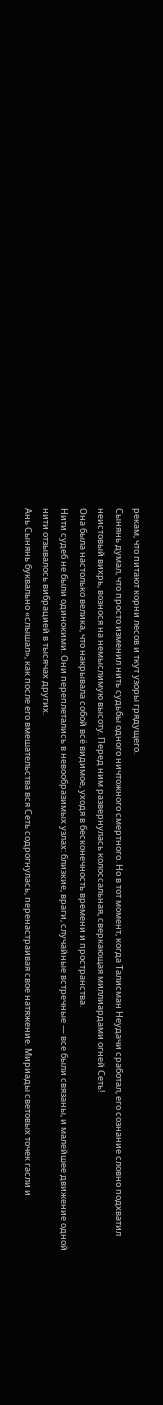рекам, что питают корни лесов и ткут узоры грядущего.
Сынянь думал, что просто изменил нить судьбы одного ничтожного смертного. Но в тот момент, когда Талисман Неудачи сработал, его сознание словно подхватил неистовый вихрь, вознося на немыслимую высоту. Перед ним развернулась колоссальная, сверкающая миллиардами огней Сеть!
Она была настолько велика, что накрывала собой всё видимое, уходя в бесконечность времени и пространства.
Нити судеб не были одинокими. Они переплетались в невообразимых узлах: близкие, враги, случайные встречные — все были связаны, и малейшее движение одной нити отзывалось вибрацией в тысячах других.
Ань Сынянь буквально «слышал», как после его вмешательства вся Сеть содрогнулась, перенастраивая свое натяжение. Мириады световых точек гасли и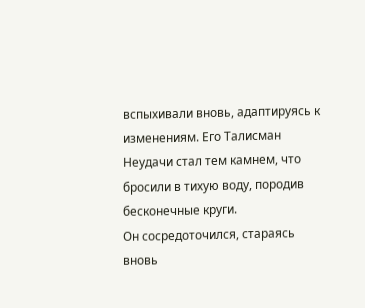вспыхивали вновь, адаптируясь к изменениям. Его Талисман Неудачи стал тем камнем, что бросили в тихую воду, породив бесконечные круги.
Он сосредоточился, стараясь вновь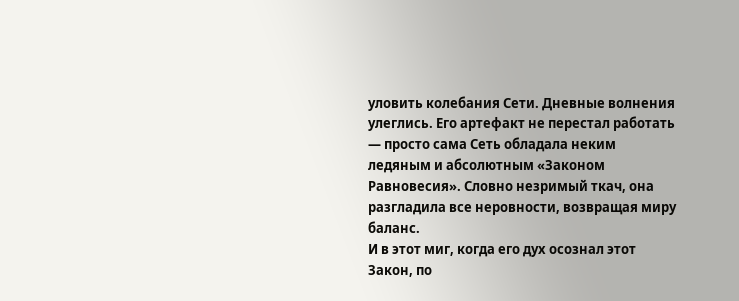уловить колебания Сети. Дневные волнения улеглись. Его артефакт не перестал работать — просто сама Сеть обладала неким ледяным и абсолютным «Законом Равновесия». Словно незримый ткач, она разгладила все неровности, возвращая миру баланс.
И в этот миг, когда его дух осознал этот Закон, по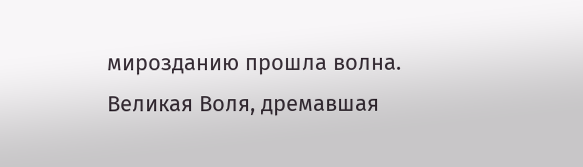мирозданию прошла волна. Великая Воля, дремавшая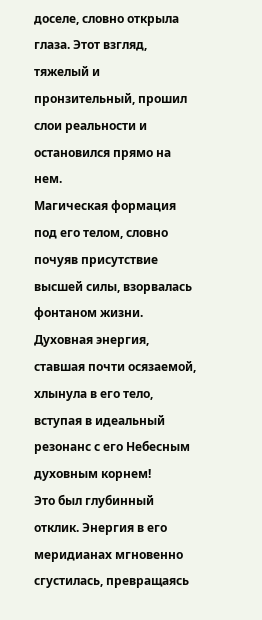доселе, словно открыла глаза. Этот взгляд, тяжелый и пронзительный, прошил слои реальности и остановился прямо на нем.
Магическая формация под его телом, словно почуяв присутствие высшей силы, взорвалась фонтаном жизни. Духовная энергия, ставшая почти осязаемой, хлынула в его тело, вступая в идеальный резонанс с его Небесным духовным корнем!
Это был глубинный отклик. Энергия в его меридианах мгновенно сгустилась, превращаясь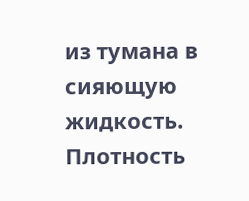из тумана в сияющую жидкость. Плотность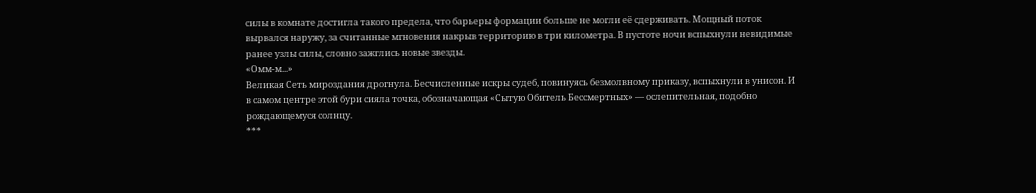силы в комнате достигла такого предела, что барьеры формации больше не могли её сдерживать. Мощный поток вырвался наружу, за считанные мгновения накрыв территорию в три километра. В пустоте ночи вспыхнули невидимые ранее узлы силы, словно зажглись новые звезды.
«Омм-м...»
Великая Сеть мироздания дрогнула. Бесчисленные искры судеб, повинуясь безмолвному приказу, вспыхнули в унисон. И в самом центре этой бури сияла точка, обозначающая «Сытую Обитель Бессмертных» — ослепительная, подобно рождающемуся солнцу.
***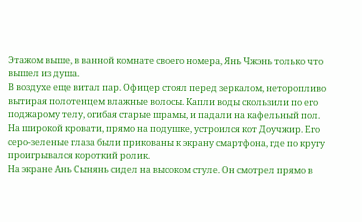Этажом выше, в ванной комнате своего номера, Янь Чжэнь только что вышел из душа.
В воздухе еще витал пар. Офицер стоял перед зеркалом, неторопливо вытирая полотенцем влажные волосы. Капли воды скользили по его поджарому телу, огибая старые шрамы, и падали на кафельный пол.
На широкой кровати, прямо на подушке, устроился кот Доучжир. Его серо-зеленые глаза были прикованы к экрану смартфона, где по кругу проигрывался короткий ролик.
На экране Ань Сынянь сидел на высоком стуле. Он смотрел прямо в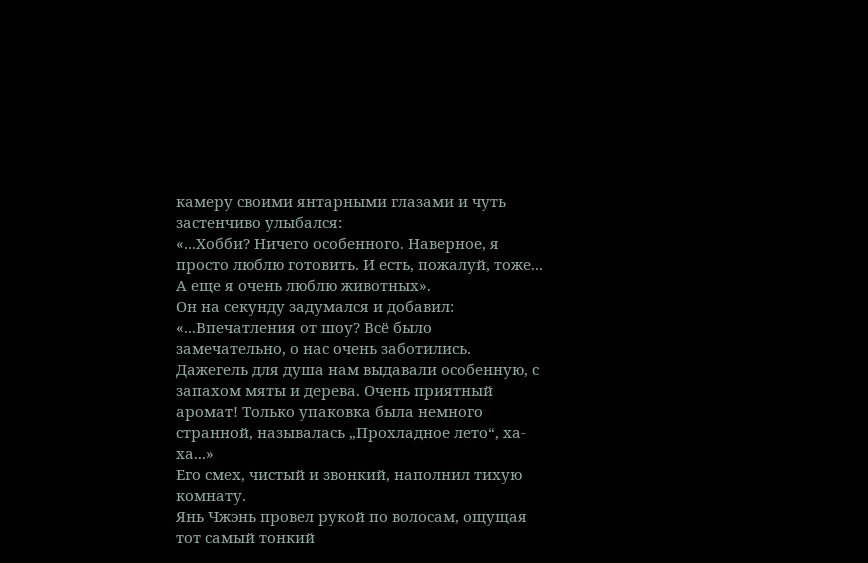камеру своими янтарными глазами и чуть застенчиво улыбался:
«...Хобби? Ничего особенного. Наверное, я просто люблю готовить. И есть, пожалуй, тоже... А еще я очень люблю животных».
Он на секунду задумался и добавил:
«...Впечатления от шоу? Всё было замечательно, о нас очень заботились. Дажегель для душа нам выдавали особенную, с запахом мяты и дерева. Очень приятный аромат! Только упаковка была немного странной, называлась „Прохладное лето“, ха-ха...»
Его смех, чистый и звонкий, наполнил тихую комнату.
Янь Чжэнь провел рукой по волосам, ощущая тот самый тонкий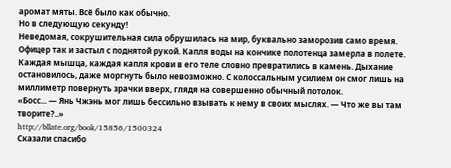аромат мяты. Всё было как обычно.
Но в следующую секунду!
Неведомая, сокрушительная сила обрушилась на мир, буквально заморозив само время.
Офицер так и застыл с поднятой рукой. Капля воды на кончике полотенца замерла в полете. Каждая мышца, каждая капля крови в его теле словно превратились в камень. Дыхание остановилось, даже моргнуть было невозможно. С колоссальным усилием он смог лишь на миллиметр повернуть зрачки вверх, глядя на совершенно обычный потолок.
«Босс... — Янь Чжэнь мог лишь бессильно взывать к нему в своих мыслях. — Что же вы там творите?..»
http://bllate.org/book/15856/1500324
Сказали спасибо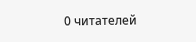0 читателей